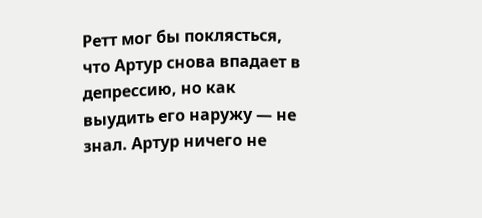Ретт мог бы поклясться, что Артур снова впадает в депрессию, но как выудить его наружу — не знал. Артур ничего не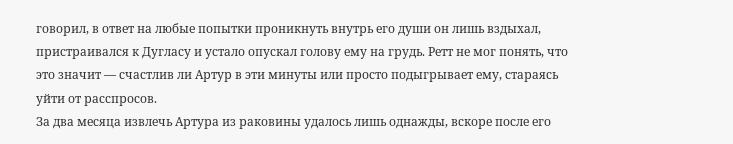говорил, в ответ на любые попытки проникнуть внутрь его души он лишь вздыхал, пристраивался к Дугласу и устало опускал голову ему на грудь. Ретт не мог понять, что это значит — счастлив ли Артур в эти минуты или просто подыгрывает ему, стараясь уйти от расспросов.
За два месяца извлечь Артура из раковины удалось лишь однажды, вскоре после его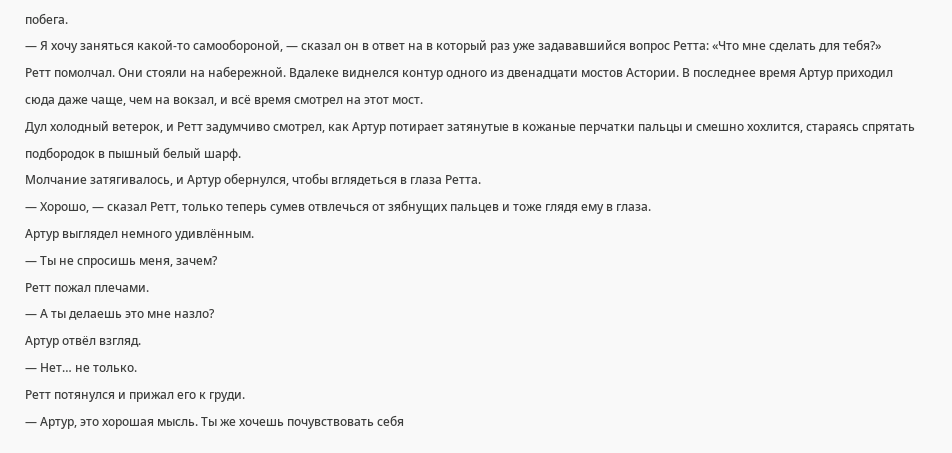побега.
— Я хочу заняться какой-то самообороной, — сказал он в ответ на в который раз уже задававшийся вопрос Ретта: «Что мне сделать для тебя?»
Ретт помолчал. Они стояли на набережной. Вдалеке виднелся контур одного из двенадцати мостов Астории. В последнее время Артур приходил сюда даже чаще, чем на вокзал, и всё время смотрел на этот мост.
Дул холодный ветерок, и Ретт задумчиво смотрел, как Артур потирает затянутые в кожаные перчатки пальцы и смешно хохлится, стараясь спрятать подбородок в пышный белый шарф.
Молчание затягивалось, и Артур обернулся, чтобы вглядеться в глаза Ретта.
— Хорошо, — сказал Ретт, только теперь сумев отвлечься от зябнущих пальцев и тоже глядя ему в глаза.
Артур выглядел немного удивлённым.
— Ты не спросишь меня, зачем?
Ретт пожал плечами.
— А ты делаешь это мне назло?
Артур отвёл взгляд.
— Нет… не только.
Ретт потянулся и прижал его к груди.
— Артур, это хорошая мысль. Ты же хочешь почувствовать себя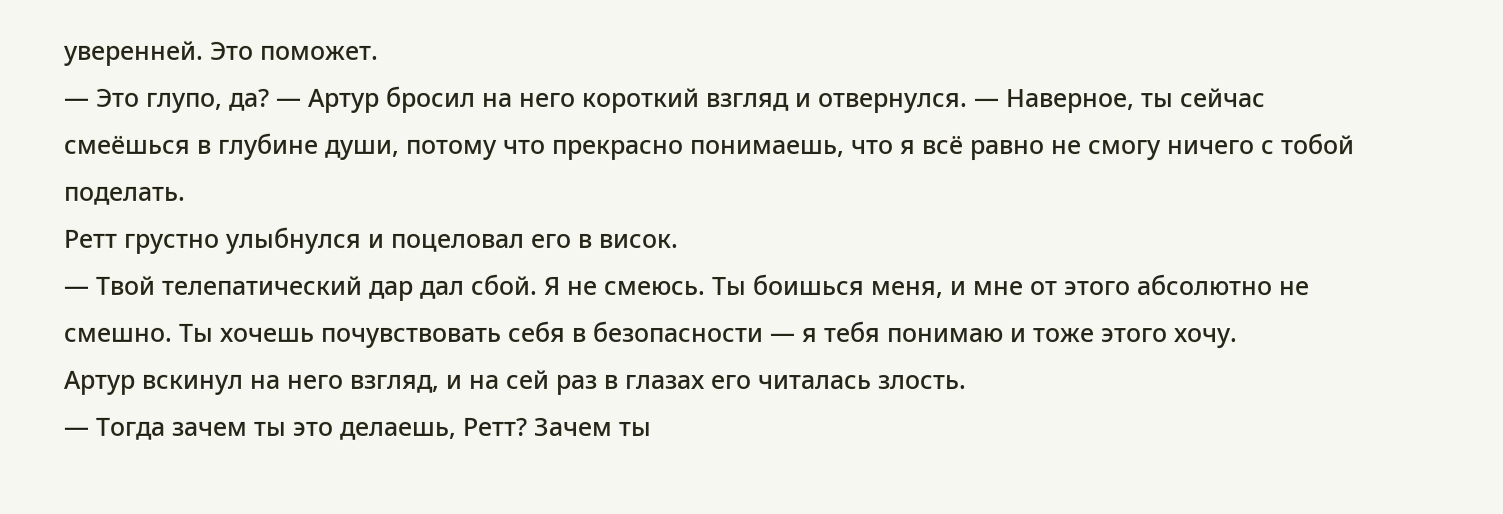уверенней. Это поможет.
— Это глупо, да? — Артур бросил на него короткий взгляд и отвернулся. — Наверное, ты сейчас смеёшься в глубине души, потому что прекрасно понимаешь, что я всё равно не смогу ничего с тобой поделать.
Ретт грустно улыбнулся и поцеловал его в висок.
— Твой телепатический дар дал сбой. Я не смеюсь. Ты боишься меня, и мне от этого абсолютно не смешно. Ты хочешь почувствовать себя в безопасности — я тебя понимаю и тоже этого хочу.
Артур вскинул на него взгляд, и на сей раз в глазах его читалась злость.
— Тогда зачем ты это делаешь, Ретт? Зачем ты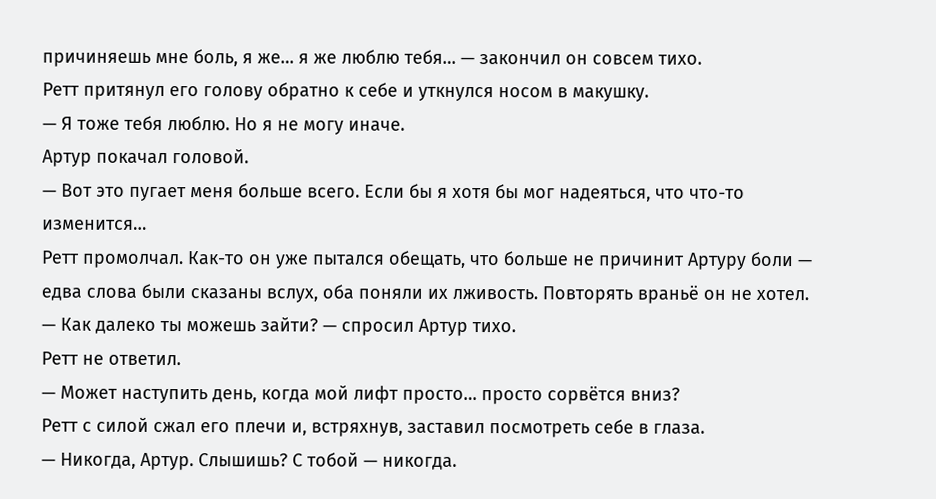причиняешь мне боль, я же… я же люблю тебя… — закончил он совсем тихо.
Ретт притянул его голову обратно к себе и уткнулся носом в макушку.
— Я тоже тебя люблю. Но я не могу иначе.
Артур покачал головой.
— Вот это пугает меня больше всего. Если бы я хотя бы мог надеяться, что что-то изменится…
Ретт промолчал. Как-то он уже пытался обещать, что больше не причинит Артуру боли — едва слова были сказаны вслух, оба поняли их лживость. Повторять враньё он не хотел.
— Как далеко ты можешь зайти? — спросил Артур тихо.
Ретт не ответил.
— Может наступить день, когда мой лифт просто… просто сорвётся вниз?
Ретт с силой сжал его плечи и, встряхнув, заставил посмотреть себе в глаза.
— Никогда, Артур. Слышишь? С тобой — никогда.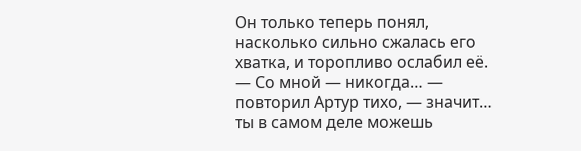Он только теперь понял, насколько сильно сжалась его хватка, и торопливо ослабил её.
— Со мной — никогда… — повторил Артур тихо, — значит… ты в самом деле можешь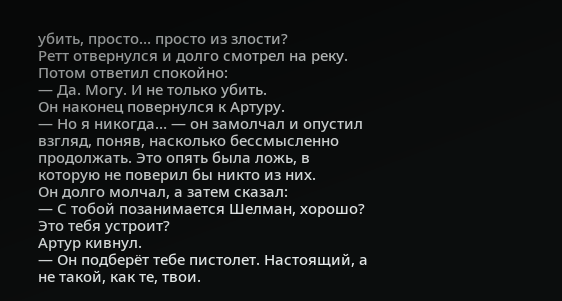убить, просто… просто из злости?
Ретт отвернулся и долго смотрел на реку.
Потом ответил спокойно:
— Да. Могу. И не только убить.
Он наконец повернулся к Артуру.
— Но я никогда… — он замолчал и опустил взгляд, поняв, насколько бессмысленно продолжать. Это опять была ложь, в которую не поверил бы никто из них.
Он долго молчал, а затем сказал:
— С тобой позанимается Шелман, хорошо? Это тебя устроит?
Артур кивнул.
— Он подберёт тебе пистолет. Настоящий, а не такой, как те, твои.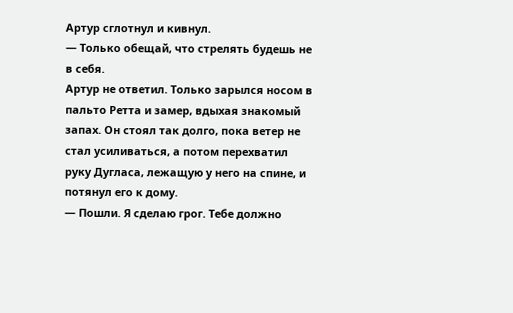Артур сглотнул и кивнул.
— Только обещай, что стрелять будешь не в себя.
Артур не ответил. Только зарылся носом в пальто Ретта и замер, вдыхая знакомый запах. Он стоял так долго, пока ветер не стал усиливаться, а потом перехватил руку Дугласа, лежащую у него на спине, и потянул его к дому.
— Пошли. Я сделаю грог. Тебе должно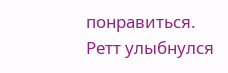понравиться.
Ретт улыбнулся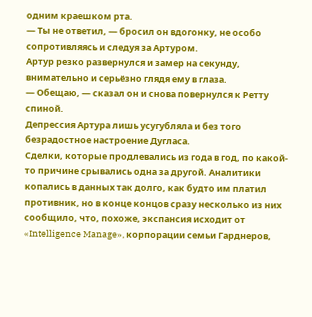одним краешком рта.
— Ты не ответил, — бросил он вдогонку, не особо сопротивляясь и следуя за Артуром.
Артур резко развернулся и замер на секунду, внимательно и серьёзно глядя ему в глаза.
— Обещаю, — сказал он и снова повернулся к Ретту спиной.
Депрессия Артура лишь усугубляла и без того безрадостное настроение Дугласа.
Сделки, которые продлевались из года в год, по какой-то причине срывались одна за другой. Аналитики копались в данных так долго, как будто им платил противник, но в конце концов сразу несколько из них сообщило, что, похоже, экспансия исходит от «Intelligence Manage», корпорации семьи Гарднеров,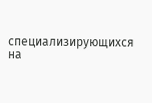специализирующихся на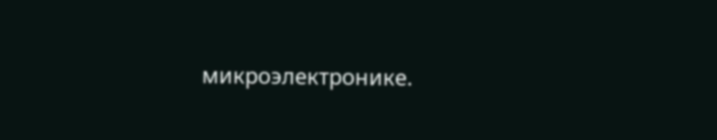микроэлектронике.